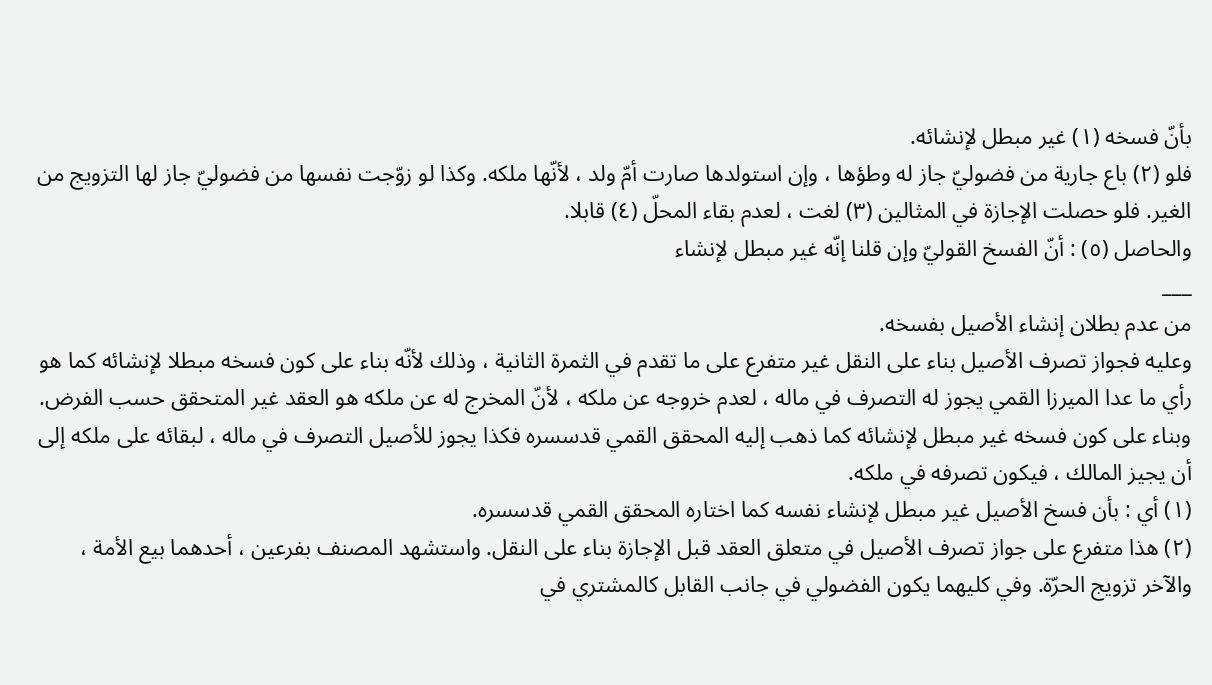بأنّ فسخه (١) غير مبطل لإنشائه.
فلو (٢) باع جارية من فضوليّ جاز له وطؤها ، وإن استولدها صارت أمّ ولد ، لأنّها ملكه. وكذا لو زوّجت نفسها من فضوليّ جاز لها التزويج من الغير. فلو حصلت الإجازة في المثالين (٣) لغت ، لعدم بقاء المحلّ (٤) قابلا.
والحاصل (٥) : أنّ الفسخ القوليّ وإن قلنا إنّه غير مبطل لإنشاء
___
من عدم بطلان إنشاء الأصيل بفسخه.
وعليه فجواز تصرف الأصيل بناء على النقل غير متفرع على ما تقدم في الثمرة الثانية ، وذلك لأنّه بناء على كون فسخه مبطلا لإنشائه كما هو رأي ما عدا الميرزا القمي يجوز له التصرف في ماله ، لعدم خروجه عن ملكه ، لأنّ المخرج له عن ملكه هو العقد غير المتحقق حسب الفرض. وبناء على كون فسخه غير مبطل لإنشائه كما ذهب إليه المحقق القمي قدسسره فكذا يجوز للأصيل التصرف في ماله ، لبقائه على ملكه إلى أن يجيز المالك ، فيكون تصرفه في ملكه.
(١) أي : بأن فسخ الأصيل غير مبطل لإنشاء نفسه كما اختاره المحقق القمي قدسسره.
(٢) هذا متفرع على جواز تصرف الأصيل في متعلق العقد قبل الإجازة بناء على النقل. واستشهد المصنف بفرعين ، أحدهما بيع الأمة ، والآخر تزويج الحرّة. وفي كليهما يكون الفضولي في جانب القابل كالمشتري في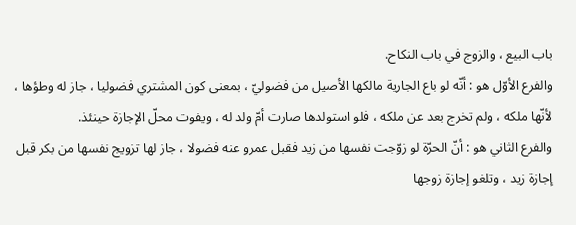باب البيع ، والزوج في باب النكاح.
والفرع الأوّل هو : أنّه لو باع الجارية مالكها الأصيل من فضوليّ ، بمعنى كون المشتري فضوليا ، جاز له وطؤها ، لأنّها ملكه ، ولم تخرج بعد عن ملكه ، فلو استولدها صارت أمّ ولد له ، ويفوت محلّ الإجازة حينئذ.
والفرع الثاني هو : أنّ الحرّة لو زوّجت نفسها من زيد فقبل عمرو عنه فضولا ، جاز لها تزويج نفسها من بكر قبل إجازة زيد ، وتلغو إجازة زوجها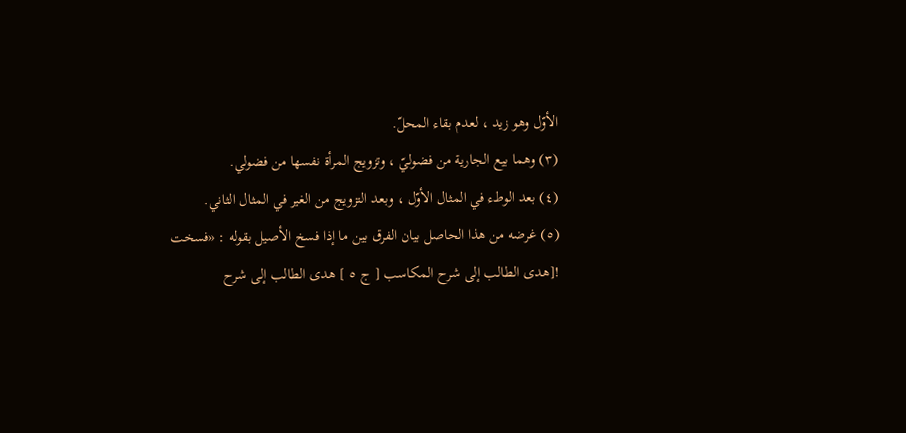الأوّل وهو زيد ، لعدم بقاء المحلّ.
(٣) وهما بيع الجارية من فضوليّ ، وتزويج المرأة نفسها من فضولي.
(٤) بعد الوطء في المثال الأوّل ، وبعد التزويج من الغير في المثال الثاني.
(٥) غرضه من هذا الحاصل بيان الفرق بين ما إذا فسخ الأصيل بقوله : «فسخت
![هدى الطالب إلى شرح المكاسب [ ج ٥ ] هدى الطالب إلى شرح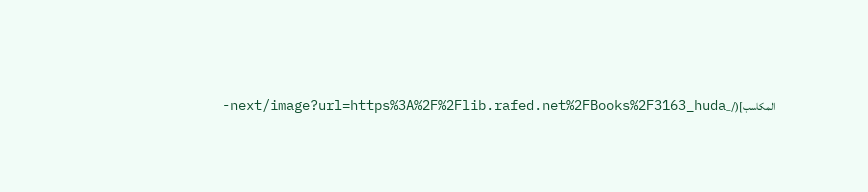المكاسب](/_next/image?url=https%3A%2F%2Flib.rafed.net%2FBooks%2F3163_huda-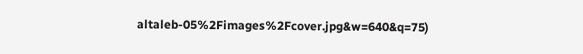altaleb-05%2Fimages%2Fcover.jpg&w=640&q=75)